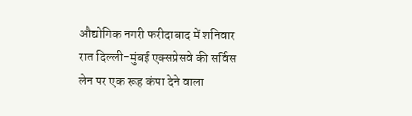औद्योगिक नगरी फरीदाबाद में शनिवार रात दिल्ली-मुंबई एक्सप्रेसवे की सर्विस लेन पर एक रूह कंपा देने वाला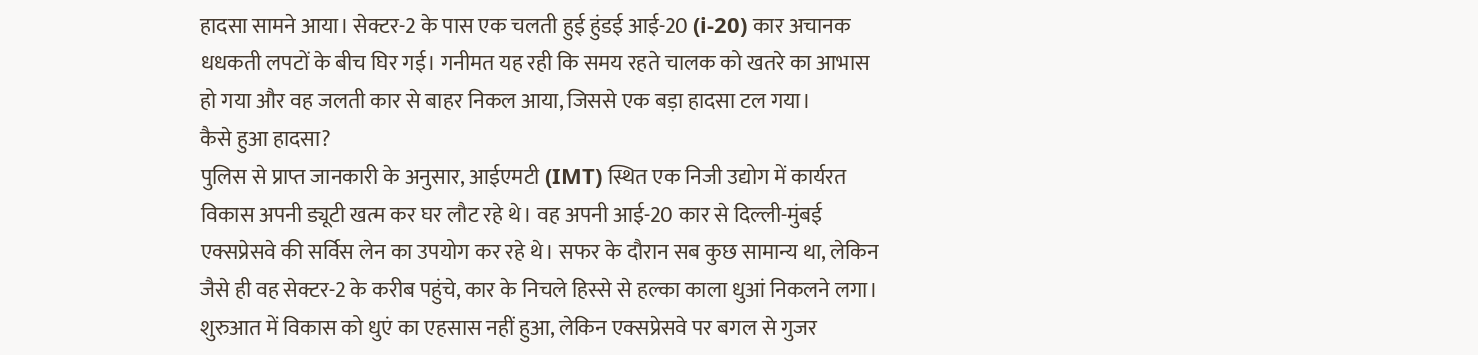हादसा सामने आया। सेक्टर-2 के पास एक चलती हुई हुंडई आई-20 (i-20) कार अचानक धधकती लपटों के बीच घिर गई। गनीमत यह रही कि समय रहते चालक को खतरे का आभास हो गया और वह जलती कार से बाहर निकल आया, जिससे एक बड़ा हादसा टल गया।
कैसे हुआ हादसा?
पुलिस से प्राप्त जानकारी के अनुसार, आईएमटी (IMT) स्थित एक निजी उद्योग में कार्यरत विकास अपनी ड्यूटी खत्म कर घर लौट रहे थे। वह अपनी आई-20 कार से दिल्ली-मुंबई एक्सप्रेसवे की सर्विस लेन का उपयोग कर रहे थे। सफर के दौरान सब कुछ सामान्य था, लेकिन जैसे ही वह सेक्टर-2 के करीब पहुंचे, कार के निचले हिस्से से हल्का काला धुआं निकलने लगा।
शुरुआत में विकास को धुएं का एहसास नहीं हुआ, लेकिन एक्सप्रेसवे पर बगल से गुजर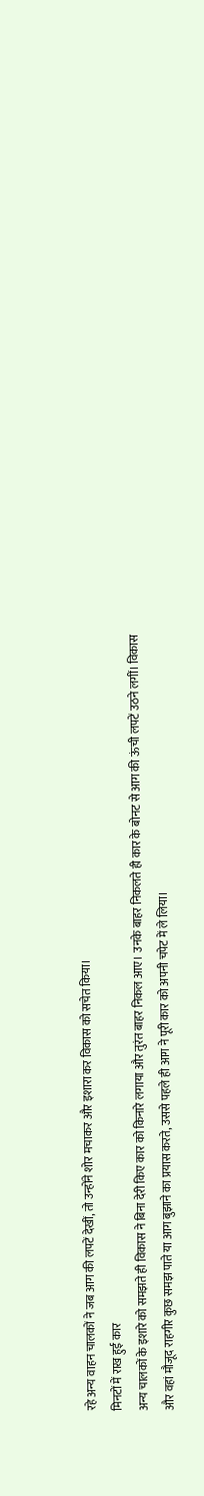रहे अन्य वाहन चालकों ने जब आग की लपटें देखीं, तो उन्होंने शोर मचाकर और इशारा कर विकास को सचेत किया।
मिनटों में राख हुई कार
अन्य चालकों के इशारे को समझते ही विकास ने बिना देरी किए कार को किनारे लगाया और तुरंत बाहर निकल आए। उनके बाहर निकलते ही कार के बोनट से आग की ऊंची लपटें उठने लगीं। विकास और वहां मौजूद राहगीर कुछ समझ पाते या आग बुझाने का प्रयास करते, उससे पहले ही आग ने पूरी कार को अपनी चपेट में ले लिया।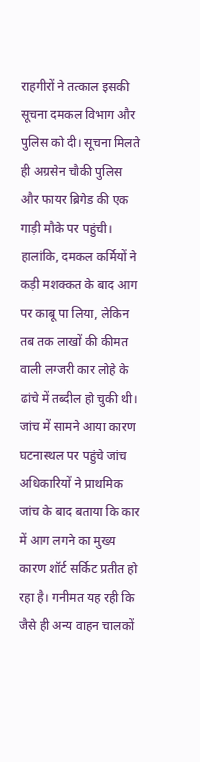राहगीरों ने तत्काल इसकी सूचना दमकल विभाग और पुलिस को दी। सूचना मिलते ही अग्रसेन चौकी पुलिस और फायर ब्रिगेड की एक गाड़ी मौके पर पहुंची। हालांकि, दमकल कर्मियों ने कड़ी मशक्कत के बाद आग पर काबू पा लिया, लेकिन तब तक लाखों की कीमत वाली लग्जरी कार लोहे के ढांचे में तब्दील हो चुकी थी।
जांच में सामने आया कारण
घटनास्थल पर पहुंचे जांच अधिकारियों ने प्राथमिक जांच के बाद बताया कि कार में आग लगने का मुख्य कारण शॉर्ट सर्किट प्रतीत हो रहा है। गनीमत यह रही कि जैसे ही अन्य वाहन चालकों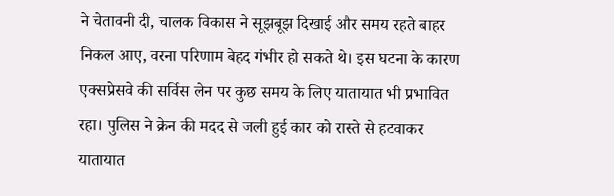ने चेतावनी दी, चालक विकास ने सूझबूझ दिखाई और समय रहते बाहर निकल आए, वरना परिणाम बेहद गंभीर हो सकते थे। इस घटना के कारण एक्सप्रेसवे की सर्विस लेन पर कुछ समय के लिए यातायात भी प्रभावित रहा। पुलिस ने क्रेन की मदद से जली हुई कार को रास्ते से हटवाकर यातायात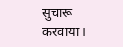सुचारू करवाया।